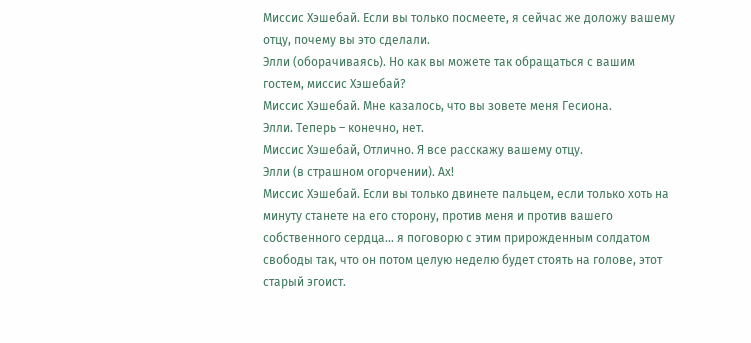Миссис Хэшебай. Если вы только посмеете, я сейчас же доложу вашему отцу, почему вы это сделали.
Элли (оборачиваясь). Но как вы можете так обращаться с вашим гостем, миссис Хэшебай?
Миссис Хэшебай. Мне казалось, что вы зовете меня Гесиона.
Элли. Теперь – конечно, нет.
Миссис Хэшебай, Отлично. Я все расскажу вашему отцу.
Элли (в страшном огорчении). Ах!
Миссис Хэшебай. Если вы только двинете пальцем, если только хоть на минуту станете на его сторону, против меня и против вашего собственного сердца… я поговорю с этим прирожденным солдатом свободы так, что он потом целую неделю будет стоять на голове, этот старый эгоист.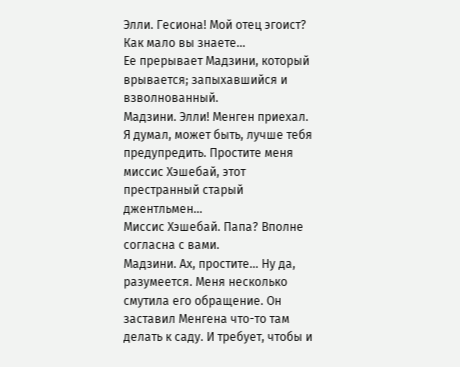Элли. Гесиона! Мой отец эгоист? Как мало вы знаете…
Ее прерывает Мадзини, который врывается; запыхавшийся и взволнованный.
Мадзини. Элли! Менген приехал. Я думал, может быть, лучше тебя предупредить. Простите меня миссис Хэшебай, этот престранный старый джентльмен…
Миссис Хэшебай. Папа? Вполне согласна с вами.
Мадзини. Ах, простите… Ну да, разумеется. Меня несколько смутила его обращение. Он заставил Менгена что-то там делать к саду. И требует, чтобы и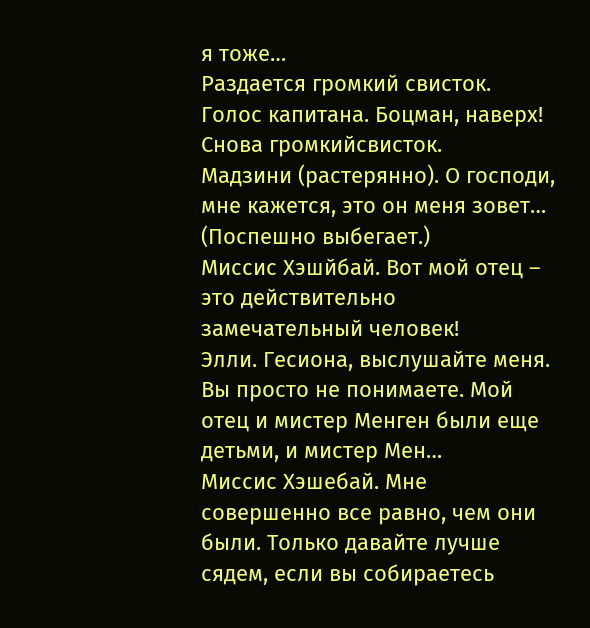я тоже…
Раздается громкий свисток. Голос капитана. Боцман, наверх! Снова громкийсвисток.
Мадзини (растерянно). О господи, мне кажется, это он меня зовет… (Поспешно выбегает.)
Миссис Хэшйбай. Вот мой отец – это действительно замечательный человек!
Элли. Гесиона, выслушайте меня. Вы просто не понимаете. Мой отец и мистер Менген были еще детьми, и мистер Мен…
Миссис Хэшебай. Мне совершенно все равно, чем они были. Только давайте лучше сядем, если вы собираетесь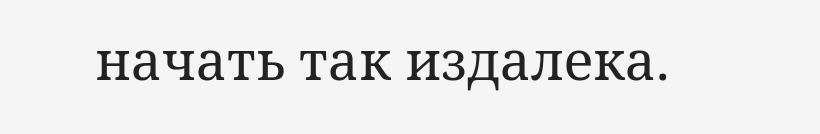начать так издалека.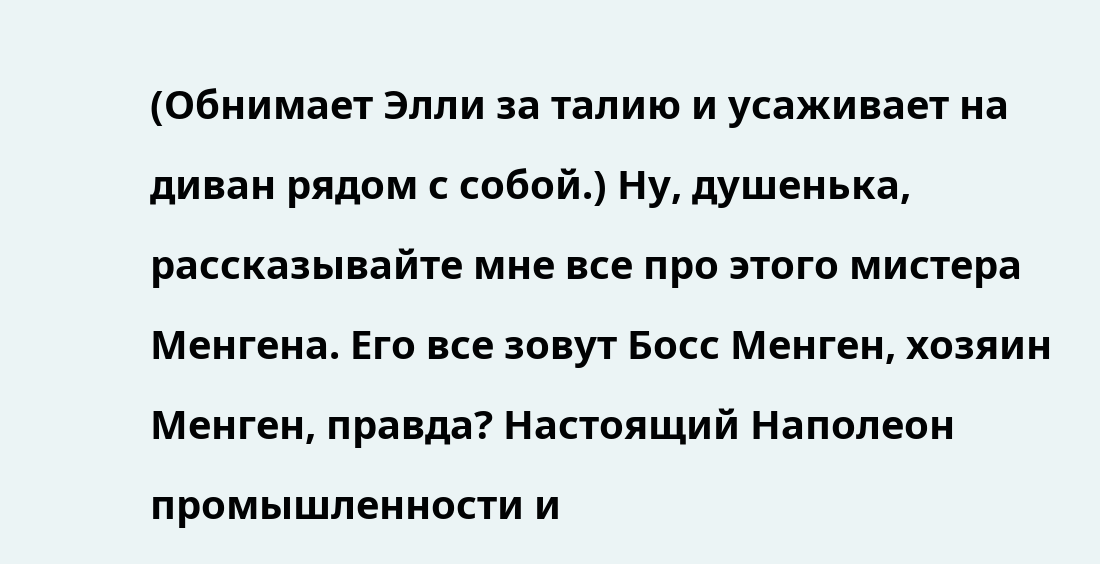(Обнимает Элли за талию и усаживает на диван рядом с собой.) Ну, душенька, рассказывайте мне все про этого мистера Менгена. Его все зовут Босс Менген, хозяин Менген, правда? Настоящий Наполеон промышленности и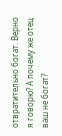отвратительно богат. Верно я говорю? А почему же отец ваш не богат?